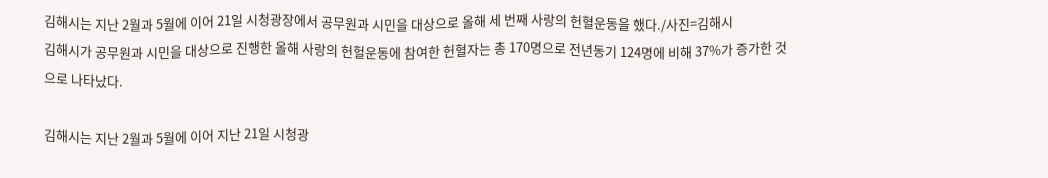김해시는 지난 2월과 5월에 이어 21일 시청광장에서 공무원과 시민을 대상으로 올해 세 번째 사랑의 헌혈운동을 했다./사진=김해시
김해시가 공무원과 시민을 대상으로 진행한 올해 사랑의 헌헐운동에 참여한 헌혈자는 총 170명으로 전년동기 124명에 비해 37%가 증가한 것으로 나타났다.

김해시는 지난 2월과 5월에 이어 지난 21일 시청광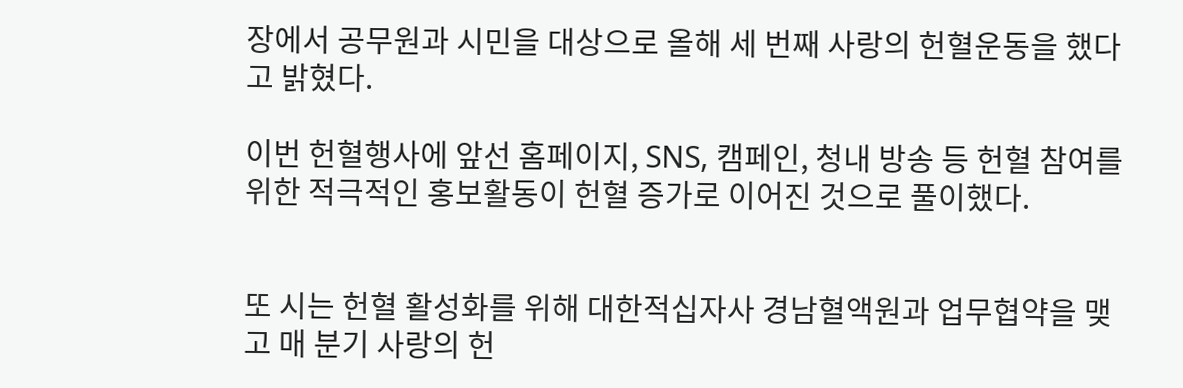장에서 공무원과 시민을 대상으로 올해 세 번째 사랑의 헌혈운동을 했다고 밝혔다.

이번 헌혈행사에 앞선 홈페이지, SNS, 캠페인, 청내 방송 등 헌혈 참여를 위한 적극적인 홍보활동이 헌혈 증가로 이어진 것으로 풀이했다.


또 시는 헌혈 활성화를 위해 대한적십자사 경남혈액원과 업무협약을 맺고 매 분기 사랑의 헌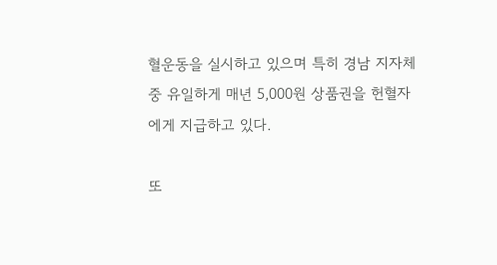혈운동을 실시하고 있으며 특히 경남 지자체 중 유일하게 매년 5,000원 상품권을 헌혈자에게 지급하고 있다.

또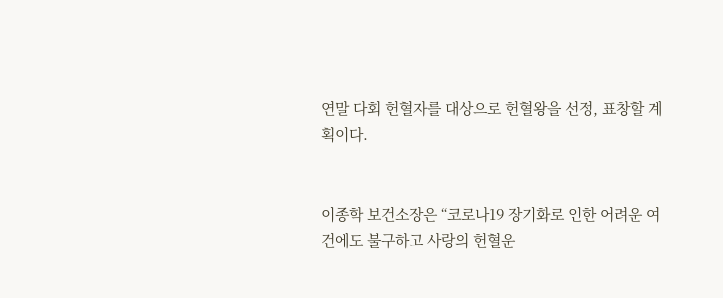연말 다회 헌혈자를 대상으로 헌혈왕을 선정, 표창할 계획이다.


이종학 보건소장은 “코로나19 장기화로 인한 어려운 여건에도 불구하고 사랑의 헌혈운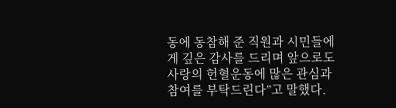동에 동참해 준 직원과 시민들에게 깊은 감사를 드리며 앞으로도 사랑의 헌혈운동에 많은 관심과 참여를 부탁드린다”고 말했다.